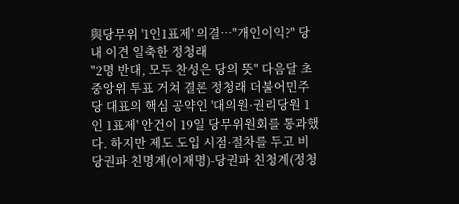與당무위 '1인1표제' 의결…"개인이익?" 당내 이견 일축한 정청래
"2명 반대, 모두 찬성은 당의 뜻" 다음달 초 중앙위 투표 거쳐 결론 정청래 더불어민주당 대표의 핵심 공약인 '대의원·권리당원 1인 1표제' 안건이 19일 당무위원회를 통과했다. 하지만 제도 도입 시점·절차를 두고 비당권파 친명계(이재명)-당권파 친청계(정청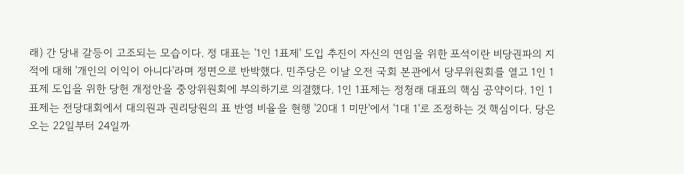래) 간 당내 갈등이 고조되는 모습이다. 정 대표는 '1인 1표제' 도입 추진이 자신의 연임을 위한 포석이란 비당권파의 지적에 대해 '개인의 이익이 아니다'라며 정면으로 반박했다. 민주당은 이날 오전 국회 본관에서 당무위원회를 열고 1인 1표제 도입을 위한 당헌 개정안을 중앙위원회에 부의하기로 의결했다. 1인 1표제는 정청래 대표의 핵심 공약이다. 1인 1표제는 전당대회에서 대의원과 권리당원의 표 반영 비율을 현행 '20대 1 미만'에서 '1대 1'로 조정하는 것 핵심이다. 당은 오는 22일부터 24일까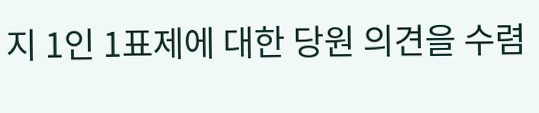지 1인 1표제에 대한 당원 의견을 수렴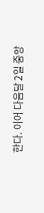한다. 이어 다음달 2일 중앙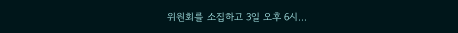위원회를 소집하고 3일 오후 6시...